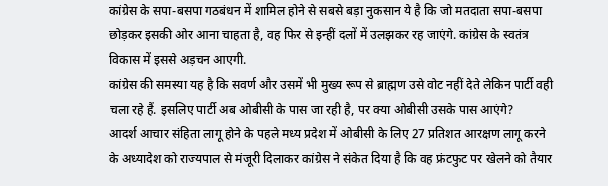कांग्रेस के सपा-बसपा गठबंधन में शामिल होने से सबसे बड़ा नुकसान ये है कि जो मतदाता सपा-बसपा छोड़कर इसकी ओर आना चाहता है, वह फिर से इन्हीं दलों में उलझकर रह जाएंगे. कांग्रेस के स्वतंत्र विकास में इससे अड़चन आएगी.
कांग्रेस की समस्या यह है कि सवर्ण और उसमें भी मुख्य रूप से ब्राह्मण उसे वोट नहीं देते लेकिन पार्टी वही चला रहे हैं. इसलिए पार्टी अब ओबीसी के पास जा रही है, पर क्या ओबीसी उसके पास आएंगे?
आदर्श आचार संहिता लागू होने के पहले मध्य प्रदेश में ओबीसी के लिए 27 प्रतिशत आरक्षण लागू करने के अध्यादेश को राज्यपाल से मंजूरी दिलाकर कांग्रेस ने संकेत दिया है कि वह फ्रंटफुट पर खेलने को तैयार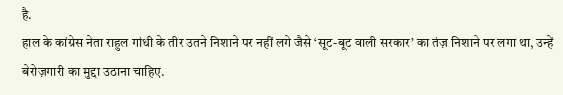है.
हाल के कांग्रेस नेता राहुल गांधी के तीर उतने निशाने पर नहीं लगे जैसे ‘सूट-बूट वाली सरकार’ का तंज़ निशाने पर लगा था, उन्हें बेरोज़गारी का मुद्दा उठाना चाहिए.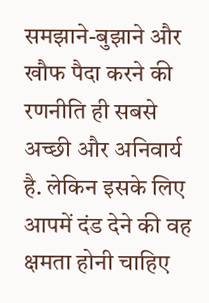समझाने-बुझाने और खौफ पैदा करने की रणनीति ही सबसे अच्छी और अनिवार्य है. लेकिन इसके लिए आपमें दंड देने की वह क्षमता होनी चाहिए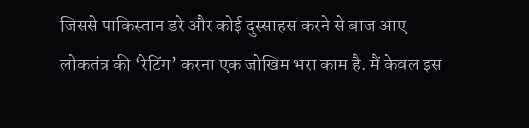जिससे पाकिस्तान डरे और कोई दुस्साहस करने से बाज आए
लोकतंत्र की ‘रेटिंग’ करना एक जोखिम भरा काम है. मैं केवल इस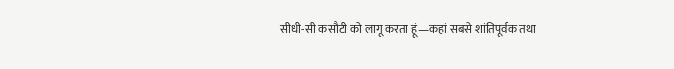सीधी-सी कसौटी को लागू करता हूं—कहां सबसे शांतिपूर्वक तथा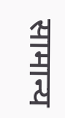सामान्य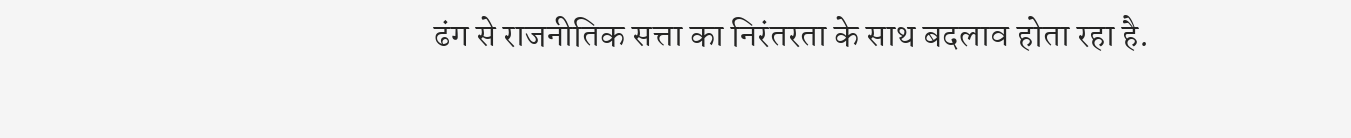ढंग से राजनीतिक सत्ता का निरंतरता के साथ बदलाव होता रहा है.